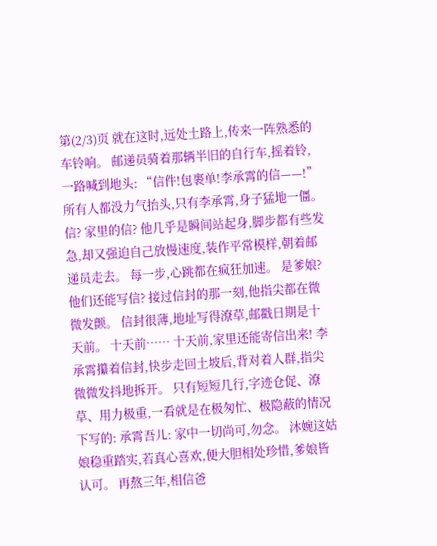第(2/3)页 就在这时,远处土路上,传来一阵熟悉的车铃响。 邮递员骑着那辆半旧的自行车,摇着铃,一路喊到地头: “信件!包裹单!李承霄的信——!” 所有人都没力气抬头,只有李承霄,身子猛地一僵。 信? 家里的信? 他几乎是瞬间站起身,脚步都有些发急,却又强迫自己放慢速度,装作平常模样,朝着邮递员走去。 每一步,心跳都在疯狂加速。 是爹娘? 他们还能写信? 接过信封的那一刻,他指尖都在微微发颤。 信封很薄,地址写得潦草,邮戳日期是十天前。 十天前…… 十天前,家里还能寄信出来! 李承霄攥着信封,快步走回土坡后,背对着人群,指尖微微发抖地拆开。 只有短短几行,字迹仓促、潦草、用力极重,一看就是在极匆忙、极隐蔽的情况下写的: 承霄吾儿: 家中一切尚可,勿念。 沐婉这姑娘稳重踏实,若真心喜欢,便大胆相处珍惜,爹娘皆认可。 再熬三年,相信爸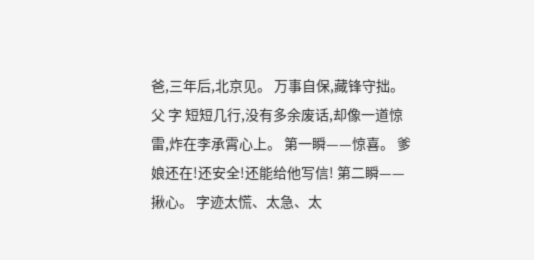爸,三年后,北京见。 万事自保,藏锋守拙。 父 字 短短几行,没有多余废话,却像一道惊雷,炸在李承霄心上。 第一瞬——惊喜。 爹娘还在!还安全!还能给他写信! 第二瞬——揪心。 字迹太慌、太急、太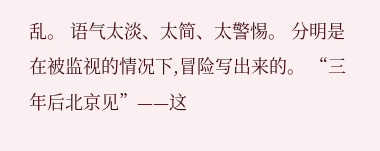乱。 语气太淡、太简、太警惕。 分明是在被监视的情况下,冒险写出来的。 “三年后北京见”——这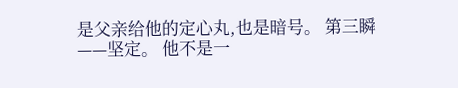是父亲给他的定心丸,也是暗号。 第三瞬——坚定。 他不是一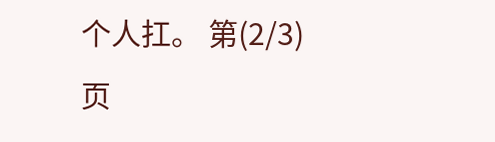个人扛。 第(2/3)页